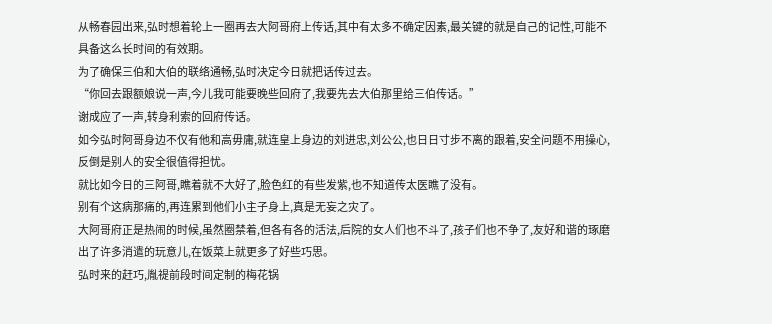从畅春园出来,弘时想着轮上一圈再去大阿哥府上传话,其中有太多不确定因素,最关键的就是自己的记性,可能不具备这么长时间的有效期。
为了确保三伯和大伯的联络通畅,弘时决定今日就把话传过去。
“你回去跟额娘说一声,今儿我可能要晚些回府了,我要先去大伯那里给三伯传话。”
谢成应了一声,转身利索的回府传话。
如今弘时阿哥身边不仅有他和高毋庸,就连皇上身边的刘进忠,刘公公,也日日寸步不离的跟着,安全问题不用操心,反倒是别人的安全很值得担忧。
就比如今日的三阿哥,瞧着就不大好了,脸色红的有些发紫,也不知道传太医瞧了没有。
别有个这病那痛的,再连累到他们小主子身上,真是无妄之灾了。
大阿哥府正是热闹的时候,虽然圈禁着,但各有各的活法,后院的女人们也不斗了,孩子们也不争了,友好和谐的琢磨出了许多消遣的玩意儿,在饭菜上就更多了好些巧思。
弘时来的赶巧,胤禔前段时间定制的梅花锅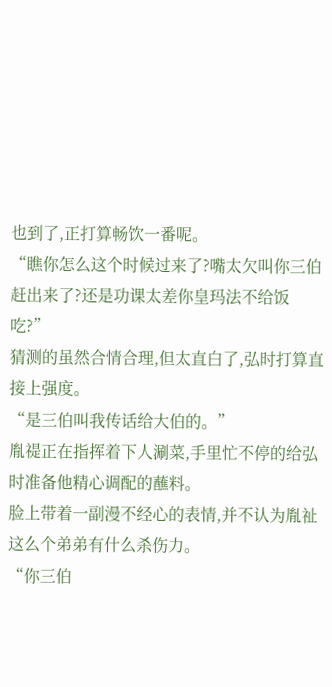也到了,正打算畅饮一番呢。
“瞧你怎么这个时候过来了?嘴太欠叫你三伯赶出来了?还是功课太差你皇玛法不给饭吃?”
猜测的虽然合情合理,但太直白了,弘时打算直接上强度。
“是三伯叫我传话给大伯的。”
胤禔正在指挥着下人涮菜,手里忙不停的给弘时准备他精心调配的蘸料。
脸上带着一副漫不经心的表情,并不认为胤祉这么个弟弟有什么杀伤力。
“你三伯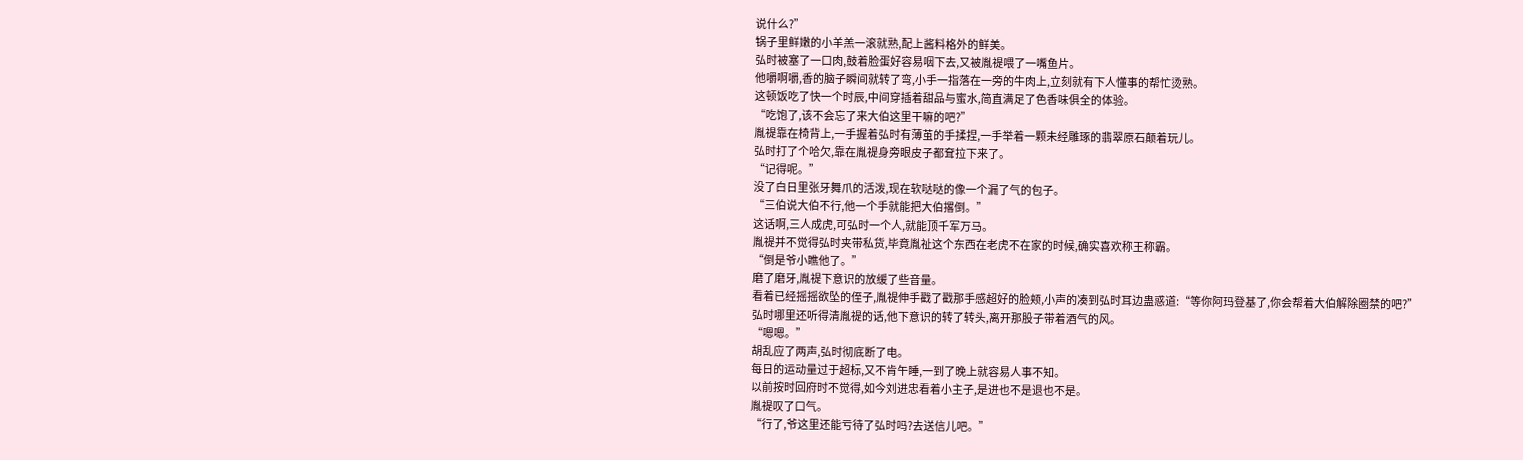说什么?”
锅子里鲜嫩的小羊羔一滚就熟,配上酱料格外的鲜美。
弘时被塞了一口肉,鼓着脸蛋好容易咽下去,又被胤禔喂了一嘴鱼片。
他嚼啊嚼,香的脑子瞬间就转了弯,小手一指落在一旁的牛肉上,立刻就有下人懂事的帮忙烫熟。
这顿饭吃了快一个时辰,中间穿插着甜品与蜜水,简直满足了色香味俱全的体验。
“吃饱了,该不会忘了来大伯这里干嘛的吧?”
胤禔靠在椅背上,一手握着弘时有薄茧的手揉捏,一手举着一颗未经雕琢的翡翠原石颠着玩儿。
弘时打了个哈欠,靠在胤禔身旁眼皮子都耷拉下来了。
“记得呢。”
没了白日里张牙舞爪的活泼,现在软哒哒的像一个漏了气的包子。
“三伯说大伯不行,他一个手就能把大伯撂倒。”
这话啊,三人成虎,可弘时一个人,就能顶千军万马。
胤禔并不觉得弘时夹带私货,毕竟胤祉这个东西在老虎不在家的时候,确实喜欢称王称霸。
“倒是爷小瞧他了。”
磨了磨牙,胤禔下意识的放缓了些音量。
看着已经摇摇欲坠的侄子,胤禔伸手戳了戳那手感超好的脸颊,小声的凑到弘时耳边蛊惑道:“等你阿玛登基了,你会帮着大伯解除圈禁的吧?”
弘时哪里还听得清胤禔的话,他下意识的转了转头,离开那股子带着酒气的风。
“嗯嗯。”
胡乱应了两声,弘时彻底断了电。
每日的运动量过于超标,又不肯午睡,一到了晚上就容易人事不知。
以前按时回府时不觉得,如今刘进忠看着小主子,是进也不是退也不是。
胤禔叹了口气。
“行了,爷这里还能亏待了弘时吗?去送信儿吧。”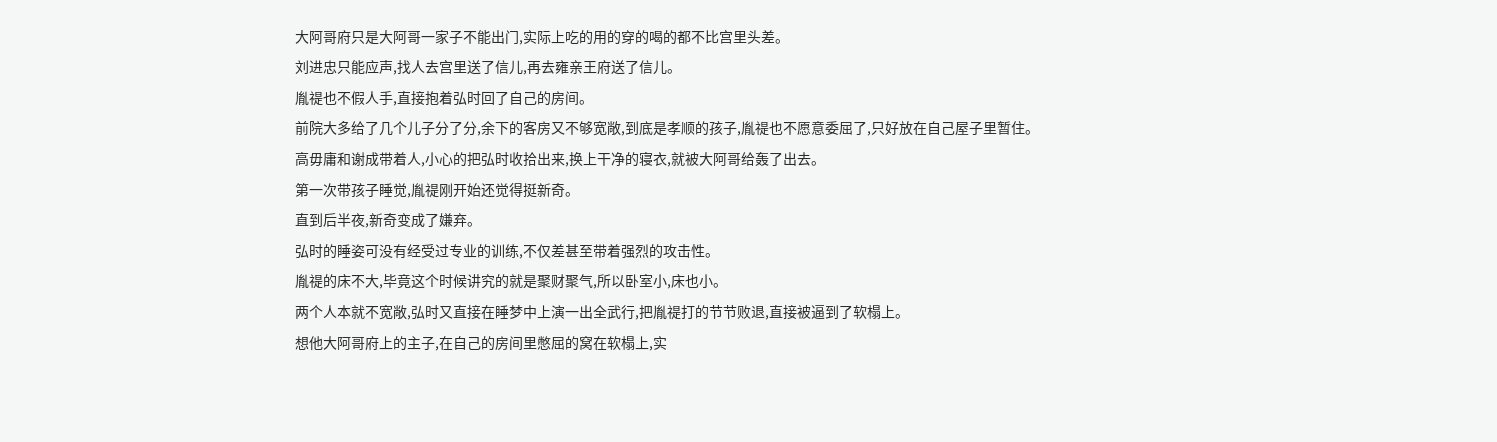大阿哥府只是大阿哥一家子不能出门,实际上吃的用的穿的喝的都不比宫里头差。
刘进忠只能应声,找人去宫里送了信儿,再去雍亲王府送了信儿。
胤禔也不假人手,直接抱着弘时回了自己的房间。
前院大多给了几个儿子分了分,余下的客房又不够宽敞,到底是孝顺的孩子,胤禔也不愿意委屈了,只好放在自己屋子里暂住。
高毋庸和谢成带着人,小心的把弘时收拾出来,换上干净的寝衣,就被大阿哥给轰了出去。
第一次带孩子睡觉,胤禔刚开始还觉得挺新奇。
直到后半夜,新奇变成了嫌弃。
弘时的睡姿可没有经受过专业的训练,不仅差甚至带着强烈的攻击性。
胤禔的床不大,毕竟这个时候讲究的就是聚财聚气,所以卧室小,床也小。
两个人本就不宽敞,弘时又直接在睡梦中上演一出全武行,把胤禔打的节节败退,直接被逼到了软榻上。
想他大阿哥府上的主子,在自己的房间里憋屈的窝在软榻上,实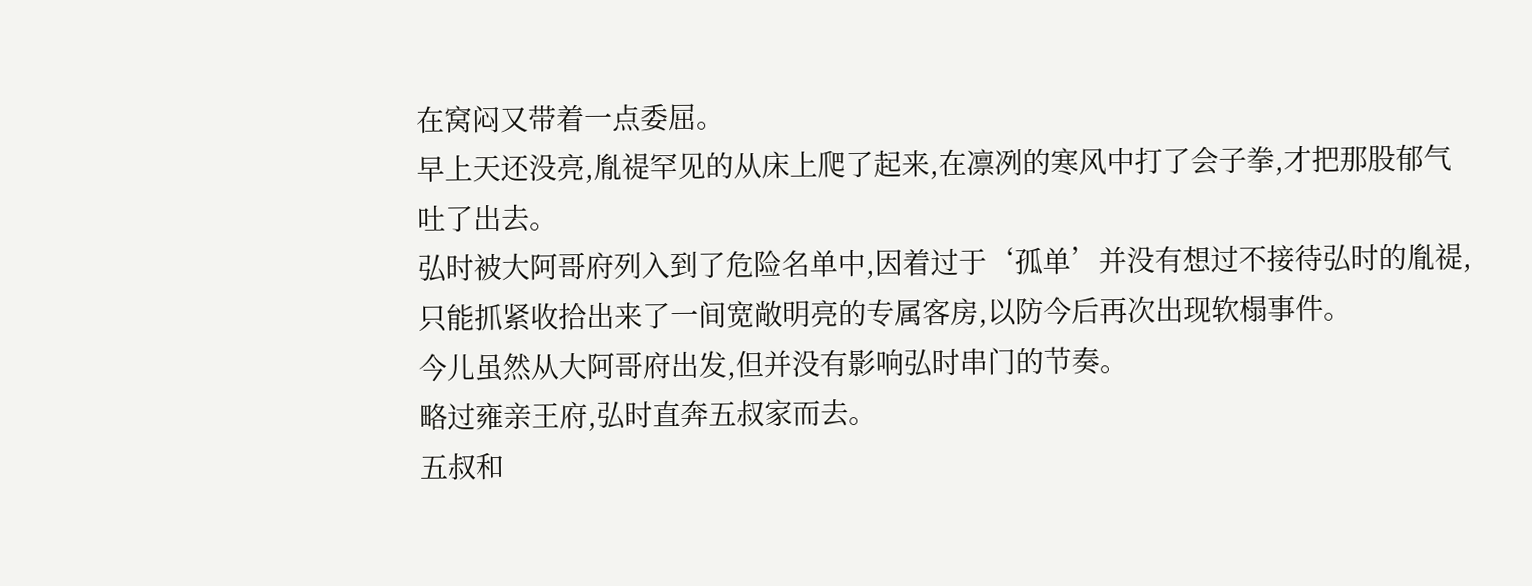在窝闷又带着一点委屈。
早上天还没亮,胤禔罕见的从床上爬了起来,在凛冽的寒风中打了会子拳,才把那股郁气吐了出去。
弘时被大阿哥府列入到了危险名单中,因着过于‘孤单’并没有想过不接待弘时的胤禔,只能抓紧收拾出来了一间宽敞明亮的专属客房,以防今后再次出现软榻事件。
今儿虽然从大阿哥府出发,但并没有影响弘时串门的节奏。
略过雍亲王府,弘时直奔五叔家而去。
五叔和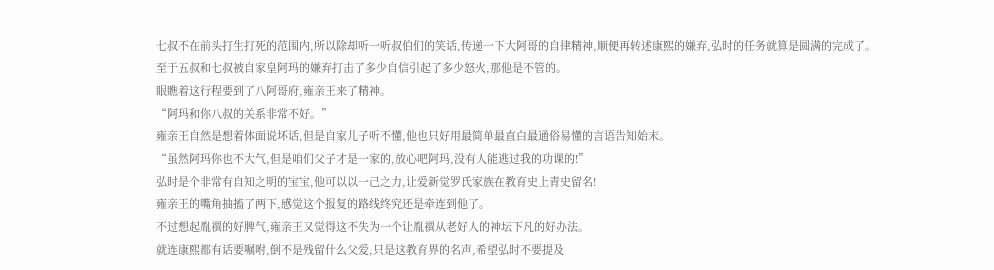七叔不在前头打生打死的范围内,所以除却听一听叔伯们的笑话,传递一下大阿哥的自律精神,顺便再转述康熙的嫌弃,弘时的任务就算是圆满的完成了。
至于五叔和七叔被自家皇阿玛的嫌弃打击了多少自信引起了多少怒火,那他是不管的。
眼瞧着这行程要到了八阿哥府,雍亲王来了精神。
“阿玛和你八叔的关系非常不好。”
雍亲王自然是想着体面说坏话,但是自家儿子听不懂,他也只好用最简单最直白最通俗易懂的言语告知始末。
“虽然阿玛你也不大气,但是咱们父子才是一家的,放心吧阿玛,没有人能逃过我的功课的!”
弘时是个非常有自知之明的宝宝,他可以以一己之力,让爱新觉罗氏家族在教育史上青史留名!
雍亲王的嘴角抽搐了两下,感觉这个报复的路线终究还是牵连到他了。
不过想起胤禩的好脾气,雍亲王又觉得这不失为一个让胤禩从老好人的神坛下凡的好办法。
就连康熙都有话要嘱咐,倒不是残留什么父爱,只是这教育界的名声,希望弘时不要提及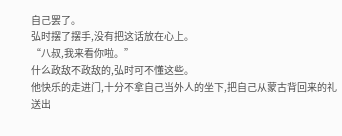自己罢了。
弘时摆了摆手,没有把这话放在心上。
“八叔,我来看你啦。”
什么政敌不政敌的,弘时可不懂这些。
他快乐的走进门,十分不拿自己当外人的坐下,把自己从蒙古背回来的礼送出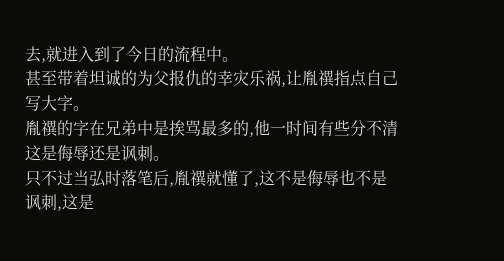去,就进入到了今日的流程中。
甚至带着坦诚的为父报仇的幸灾乐祸,让胤禩指点自己写大字。
胤禩的字在兄弟中是挨骂最多的,他一时间有些分不清这是侮辱还是讽刺。
只不过当弘时落笔后,胤禩就懂了,这不是侮辱也不是讽刺,这是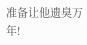准备让他遗臭万年!